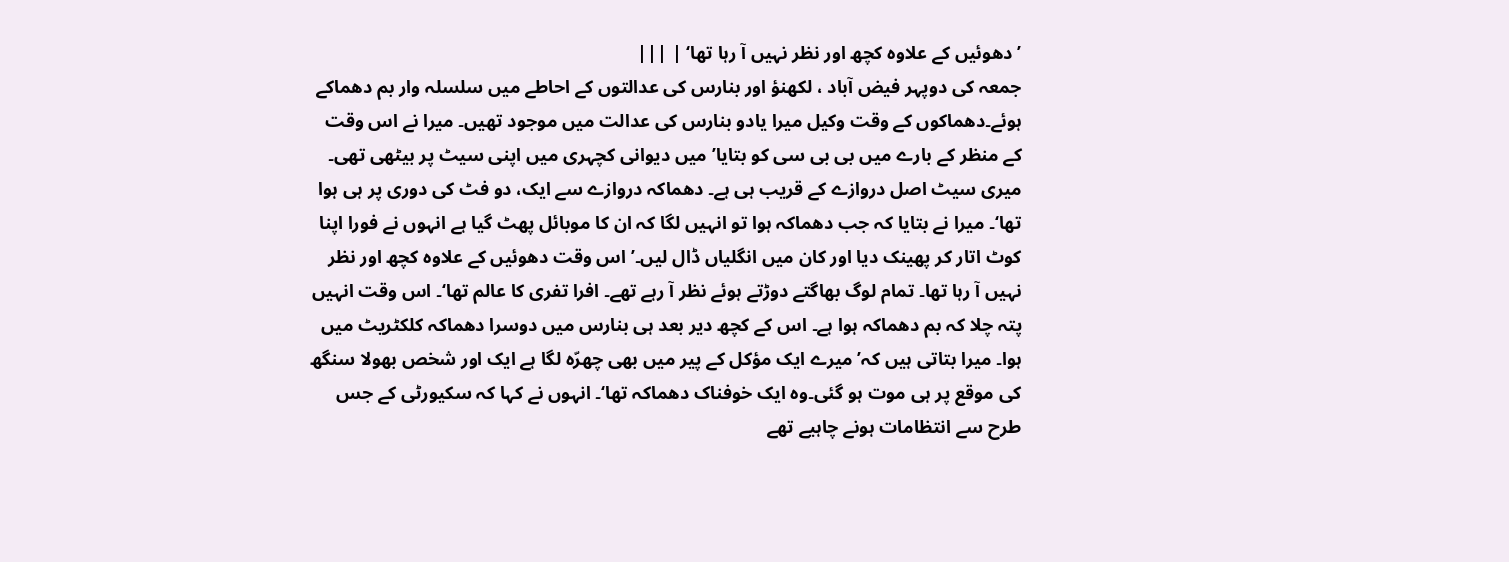’دھوئیں کے علاوہ کچھ اور نظر نہیں آ رہا تھا‘ | |||
جمعہ کی دوپہر فیض آباد ، لکھنؤ اور بنارس کی عدالتوں کے احاطے میں سلسلہ وار بم دھماکے ہوئے۔دھماکوں کے وقت وکیل میرا یادو بنارس کی عدالت میں موجود تھیں۔ میرا نے اس وقت کے منظر کے بارے میں بی بی سی کو بتایا’ میں دیوانی کچہری میں اپنی سیٹ پر بیٹھی تھی۔ میری سیٹ اصل دروازے کے قریب ہی ہے۔ دھماکہ دروازے سے ایک، دو فٹ کی دوری پر ہی ہوا تھا‘۔ میرا نے بتایا کہ جب دھماکہ ہوا تو انہيں لگا کہ ان کا موبائل پھٹ گیا ہے انہوں نے فورا اپنا کوٹ اتار کر پھینک دیا اور کان میں انگلیاں ڈال لیں۔’ اس وقت دھوئیں کے علاوہ کچھ اور نظر نہیں آ رہا تھا۔ تمام لوگ بھاگتے دوڑتے ہوئے نظر آ رہے تھے۔ افرا تفری کا عالم تھا‘۔ اس وقت انہیں پتہ چلا کہ بم دھماکہ ہوا ہے۔ اس کے کچھ دیر بعد ہی بنارس میں دوسرا دھماکہ کلکٹریٹ میں ہوا۔ میرا بتاتی ہیں کہ’ میرے ایک مؤکل کے پیر میں بھی چھرّہ لگا ہے ایک اور شخص بھولا سنگھ کی موقع پر ہی موت ہو گئی۔وہ ایک خوفناک دھماکہ تھا‘۔ انہوں نے کہا کہ سکیورٹی کے جس طرح سے انتظامات ہونے چاہیے تھے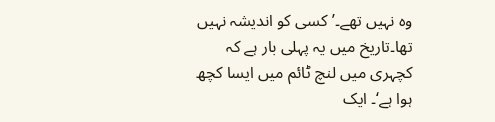وہ نہیں تھے۔’کسی کو اندیشہ نہیں تھا۔تاریخ میں یہ پہلی بار ہے کہ کچہری میں لنچ ٹائم میں ایسا کچھ ہوا ہے‘۔ ایک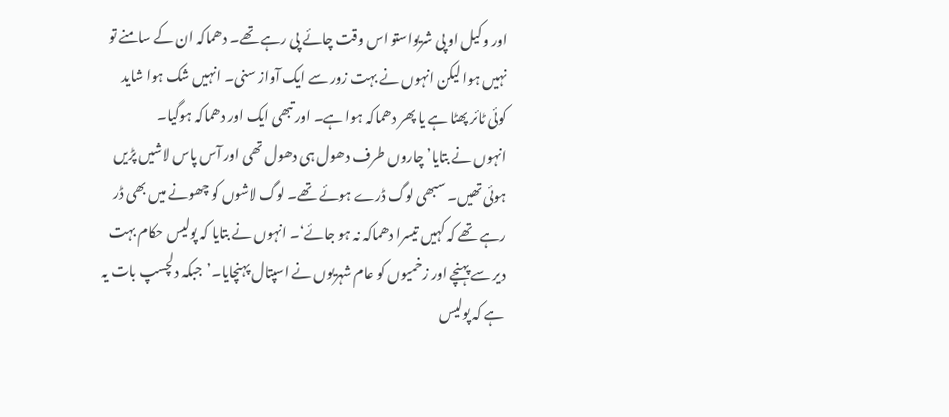اور وکیل او پی شریواستو اس وقت چائے پی رہے تھے۔ دھماکہ ان کے سامنے تو نہیں ہوا لیکن انہوں نے بہت زور سے ایک آواز سنی۔ انہیں شک ہوا شاید کوئی ٹائر پھٹا ہے یا پھر دھماکہ ہوا ہے۔ اور تبھی ایک اور دھماکہ ہوگیا۔
انہوں نے بتایا’ چاروں طرف دھول ہی دھول تھی اور آس پاس لاشیں پڑیں ہوئی تھیں۔ سبھی لوگ ڈرے ہوئے تھے۔ لوگ لاشوں کو چھونے میں بھی ڈر رہے تھے کہ کہیں تیسرا دھماکہ نہ ہو جائے‘۔ انہوں نے بتایا کہ پولیس حکام بہت دیر سے پہنچے اور زخمیوں کو عام شہریوں نے اسپتال پہنچایا۔’جبکہ دلچسپ بات یہ ہے کہ پولیس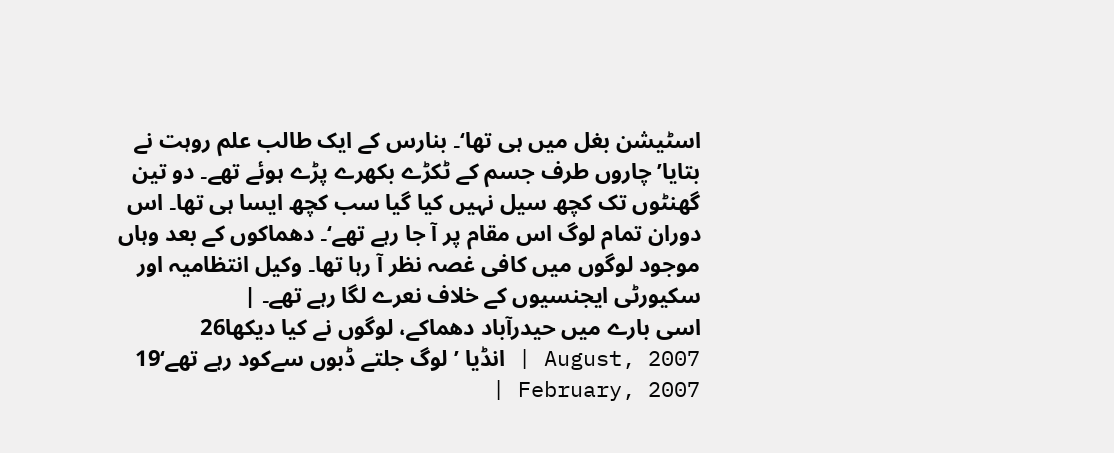اسٹیشن بغل میں ہی تھا‘۔ بنارس کے ایک طالب علم روہت نے بتایا’ چاروں طرف جسم کے ٹکڑے بکھرے پڑے ہوئے تھے۔ دو تین گھنٹوں تک کچھ سیل نہیں کیا گیا سب کچھ ایسا ہی تھا۔ اس دوران تمام لوگ اس مقام پر آ جا رہے تھے‘۔ دھماکوں کے بعد وہاں موجود لوگوں میں کافی غصہ نظر آ رہا تھا۔ وکیل انتظامیہ اور سکیورٹی ایجنسیوں کے خلاف نعرے لگا رہے تھے۔ |
اسی بارے میں حیدرآباد دھماکے، لوگوں نے کیا دیکھا26 August, 2007 | انڈیا ’لوگ جلتے ڈبوں سےکود رہے تھے‘19 February, 2007 |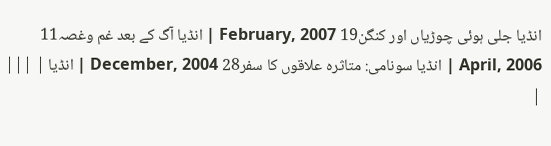انڈیا جلی ہوئی چوڑیاں اور کنگن19 February, 2007 | انڈیا آگ کے بعد غم وغصہ11 April, 2006 | انڈیا سونامی: متاثرہ علاقوں کا سفر28 December, 2004 | انڈیا | |||
|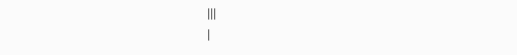|||
|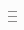|||